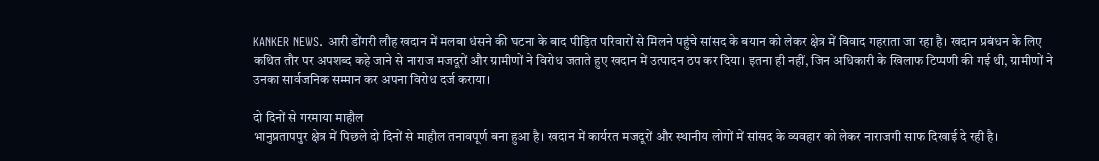KANKER NEWS. आरी डोंगरी लौह खदान में मलबा धंसने की घटना के बाद पीड़ित परिवारों से मिलने पहुंचे सांसद के बयान को लेकर क्षेत्र में विवाद गहराता जा रहा है। खदान प्रबंधन के लिए कथित तौर पर अपशब्द कहे जाने से नाराज मजदूरों और ग्रामीणों ने विरोध जताते हुए खदान में उत्पादन ठप कर दिया। इतना ही नहीं, जिन अधिकारी के खिलाफ टिप्पणी की गई थी, ग्रामीणों ने उनका सार्वजनिक सम्मान कर अपना विरोध दर्ज कराया।

दो दिनों से गरमाया माहौल
भानुप्रतापपुर क्षेत्र में पिछले दो दिनों से माहौल तनावपूर्ण बना हुआ है। खदान में कार्यरत मजदूरों और स्थानीय लोगों में सांसद के व्यवहार को लेकर नाराजगी साफ दिखाई दे रही है।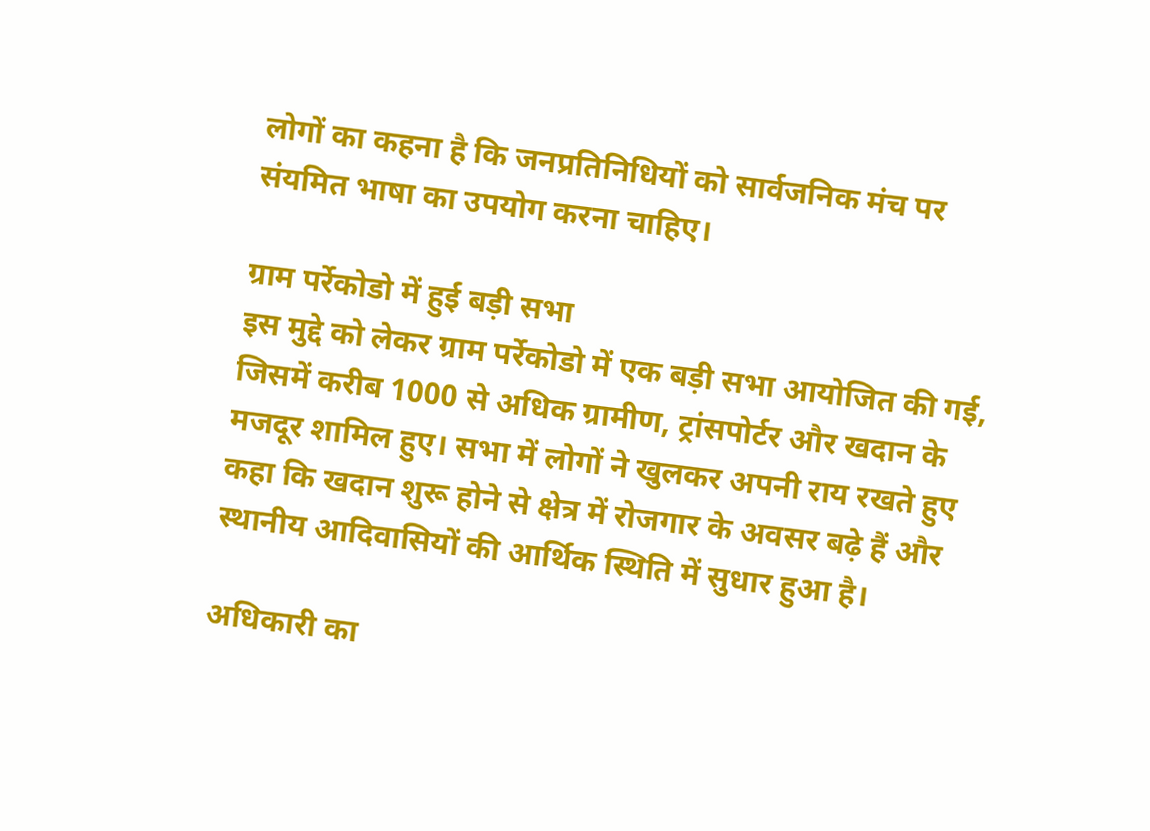लोगों का कहना है कि जनप्रतिनिधियों को सार्वजनिक मंच पर संयमित भाषा का उपयोग करना चाहिए।

ग्राम पर्रेकोडो में हुई बड़ी सभा
इस मुद्दे को लेकर ग्राम पर्रेकोडो में एक बड़ी सभा आयोजित की गई, जिसमें करीब 1000 से अधिक ग्रामीण, ट्रांसपोर्टर और खदान के मजदूर शामिल हुए। सभा में लोगों ने खुलकर अपनी राय रखते हुए कहा कि खदान शुरू होने से क्षेत्र में रोजगार के अवसर बढ़े हैं और स्थानीय आदिवासियों की आर्थिक स्थिति में सुधार हुआ है।

अधिकारी का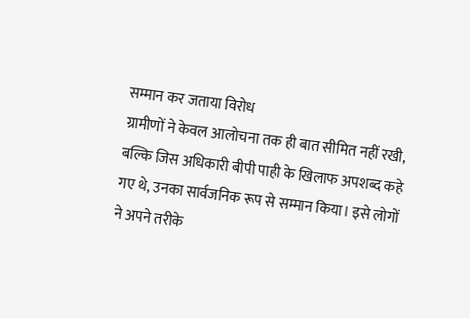सम्मान कर जताया विरोध
ग्रामीणों ने केवल आलोचना तक ही बात सीमित नहीं रखी, बल्कि जिस अधिकारी बीपी पाही के खिलाफ अपशब्द कहे गए थे, उनका सार्वजनिक रूप से सम्मान किया। इसे लोगों ने अपने तरीके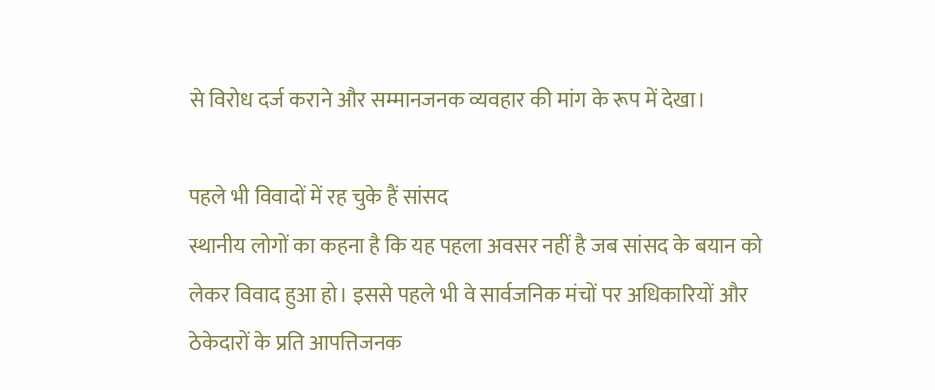से विरोध दर्ज कराने और सम्मानजनक व्यवहार की मांग के रूप में देखा।

पहले भी विवादों में रह चुके हैं सांसद
स्थानीय लोगों का कहना है कि यह पहला अवसर नहीं है जब सांसद के बयान को लेकर विवाद हुआ हो। इससे पहले भी वे सार्वजनिक मंचों पर अधिकारियों और ठेकेदारों के प्रति आपत्तिजनक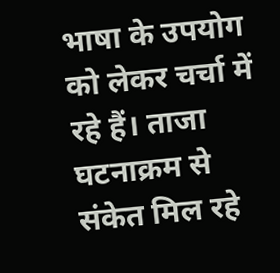भाषा के उपयोग को लेकर चर्चा में रहे हैं। ताजा घटनाक्रम से संकेत मिल रहे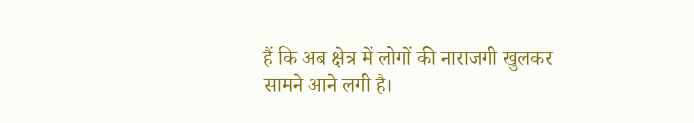हैं कि अब क्षेत्र में लोगों की नाराजगी खुलकर सामने आने लगी है।